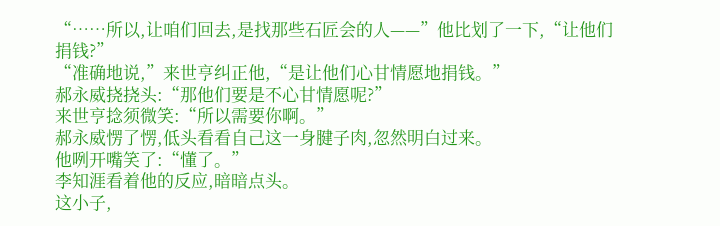“……所以,让咱们回去,是找那些石匠会的人——”他比划了一下,“让他们捐钱?”
“准确地说,”来世亨纠正他,“是让他们心甘情愿地捐钱。”
郝永威挠挠头:“那他们要是不心甘情愿呢?”
来世亨捻须微笑:“所以需要你啊。”
郝永威愣了愣,低头看看自己这一身腱子肉,忽然明白过来。
他咧开嘴笑了:“懂了。”
李知涯看着他的反应,暗暗点头。
这小子,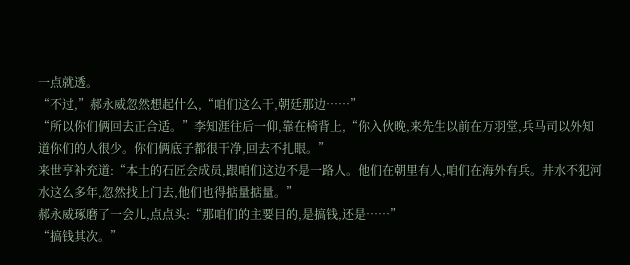一点就透。
“不过,”郝永威忽然想起什么,“咱们这么干,朝廷那边……”
“所以你们俩回去正合适。”李知涯往后一仰,靠在椅背上,“你入伙晚,来先生以前在万羽堂,兵马司以外知道你们的人很少。你们俩底子都很干净,回去不扎眼。”
来世亨补充道:“本土的石匠会成员,跟咱们这边不是一路人。他们在朝里有人,咱们在海外有兵。井水不犯河水这么多年,忽然找上门去,他们也得掂量掂量。”
郝永威琢磨了一会儿,点点头:“那咱们的主要目的,是搞钱,还是……”
“搞钱其次。”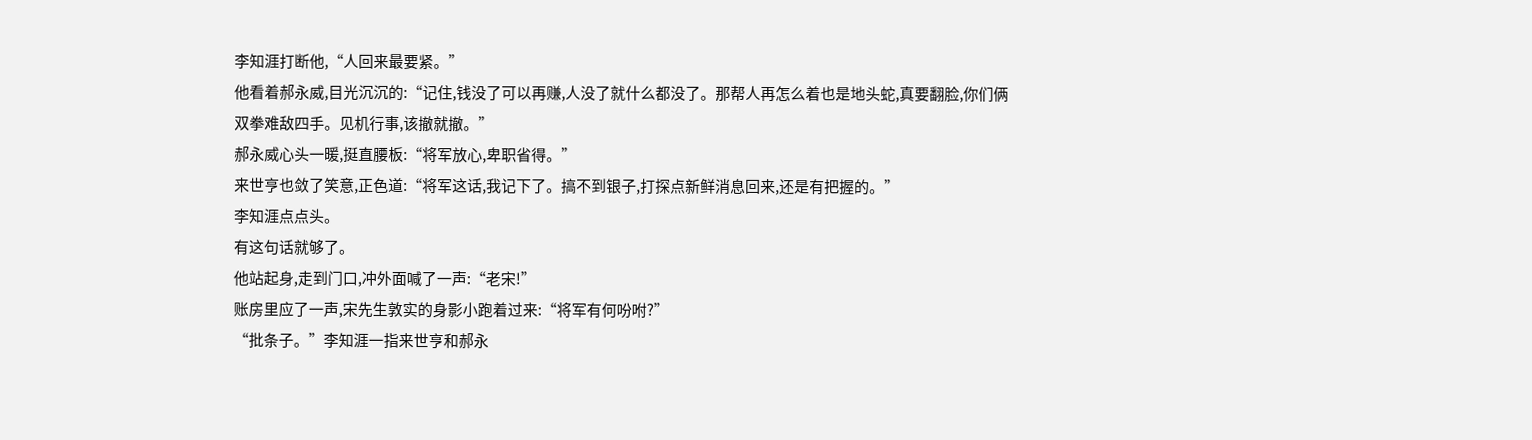李知涯打断他,“人回来最要紧。”
他看着郝永威,目光沉沉的:“记住,钱没了可以再赚,人没了就什么都没了。那帮人再怎么着也是地头蛇,真要翻脸,你们俩双拳难敌四手。见机行事,该撤就撤。”
郝永威心头一暖,挺直腰板:“将军放心,卑职省得。”
来世亨也敛了笑意,正色道:“将军这话,我记下了。搞不到银子,打探点新鲜消息回来,还是有把握的。”
李知涯点点头。
有这句话就够了。
他站起身,走到门口,冲外面喊了一声:“老宋!”
账房里应了一声,宋先生敦实的身影小跑着过来:“将军有何吩咐?”
“批条子。”李知涯一指来世亨和郝永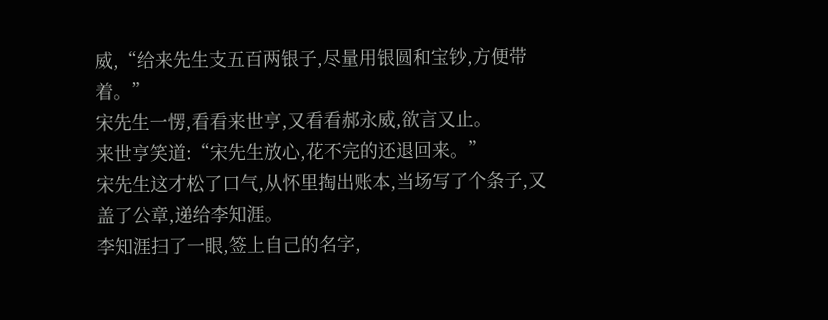威,“给来先生支五百两银子,尽量用银圆和宝钞,方便带着。”
宋先生一愣,看看来世亨,又看看郝永威,欲言又止。
来世亨笑道:“宋先生放心,花不完的还退回来。”
宋先生这才松了口气,从怀里掏出账本,当场写了个条子,又盖了公章,递给李知涯。
李知涯扫了一眼,签上自己的名字,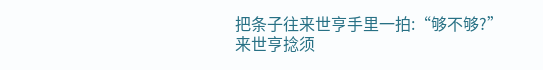把条子往来世亨手里一拍:“够不够?”
来世亨捻须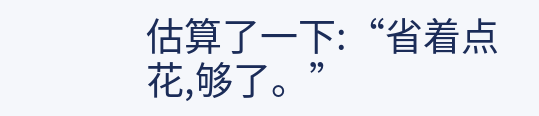估算了一下:“省着点花,够了。”